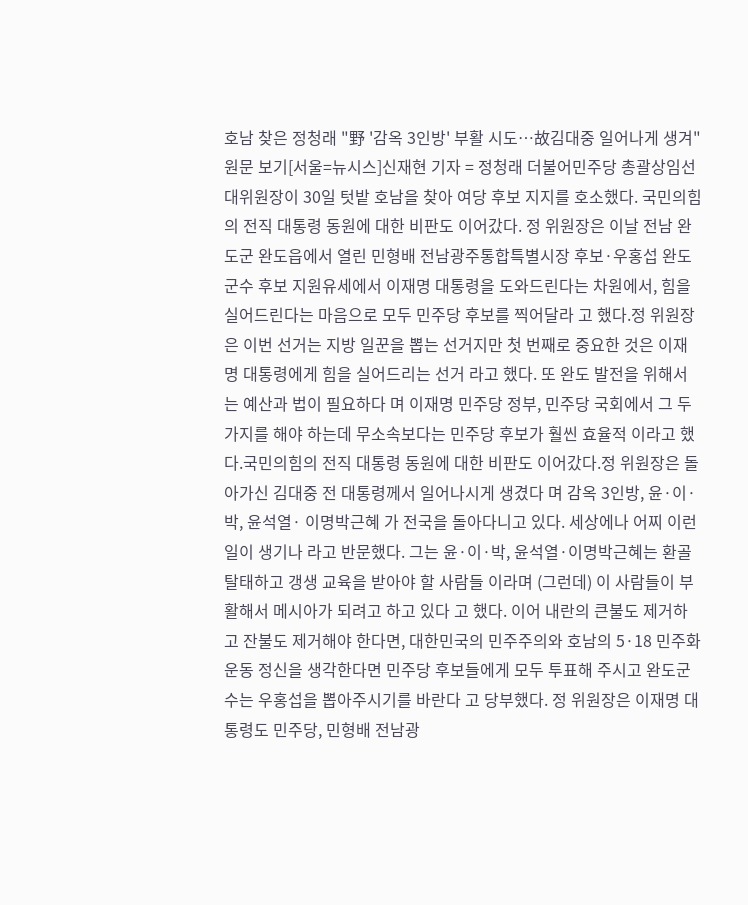호남 찾은 정청래 "野 '감옥 3인방' 부활 시도…故김대중 일어나게 생겨"
원문 보기[서울=뉴시스]신재현 기자 = 정청래 더불어민주당 총괄상임선대위원장이 30일 텃밭 호남을 찾아 여당 후보 지지를 호소했다. 국민의힘의 전직 대통령 동원에 대한 비판도 이어갔다. 정 위원장은 이날 전남 완도군 완도읍에서 열린 민형배 전남광주통합특별시장 후보·우홍섭 완도군수 후보 지원유세에서 이재명 대통령을 도와드린다는 차원에서, 힘을 실어드린다는 마음으로 모두 민주당 후보를 찍어달라 고 했다.정 위원장은 이번 선거는 지방 일꾼을 뽑는 선거지만 첫 번째로 중요한 것은 이재명 대통령에게 힘을 실어드리는 선거 라고 했다. 또 완도 발전을 위해서는 예산과 법이 필요하다 며 이재명 민주당 정부, 민주당 국회에서 그 두 가지를 해야 하는데 무소속보다는 민주당 후보가 훨씬 효율적 이라고 했다.국민의힘의 전직 대통령 동원에 대한 비판도 이어갔다.정 위원장은 돌아가신 김대중 전 대통령께서 일어나시게 생겼다 며 감옥 3인방, 윤·이·박, 윤석열· 이명박근혜 가 전국을 돌아다니고 있다. 세상에나 어찌 이런 일이 생기나 라고 반문했다. 그는 윤·이·박, 윤석열·이명박근혜는 환골탈태하고 갱생 교육을 받아야 할 사람들 이라며 (그런데) 이 사람들이 부활해서 메시아가 되려고 하고 있다 고 했다. 이어 내란의 큰불도 제거하고 잔불도 제거해야 한다면, 대한민국의 민주주의와 호남의 5·18 민주화운동 정신을 생각한다면 민주당 후보들에게 모두 투표해 주시고 완도군수는 우홍섭을 뽑아주시기를 바란다 고 당부했다. 정 위원장은 이재명 대통령도 민주당, 민형배 전남광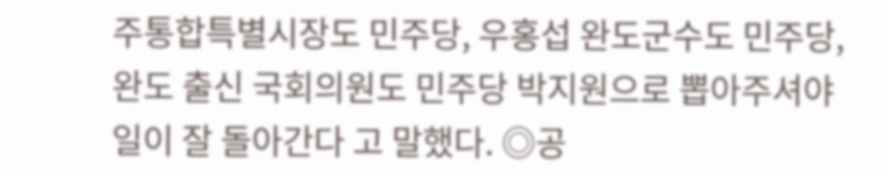주통합특별시장도 민주당, 우홍섭 완도군수도 민주당, 완도 출신 국회의원도 민주당 박지원으로 뽑아주셔야 일이 잘 돌아간다 고 말했다. ◎공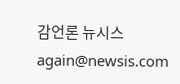감언론 뉴시스 again@newsis.com